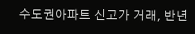수도권아파트 신고가 거래, 반년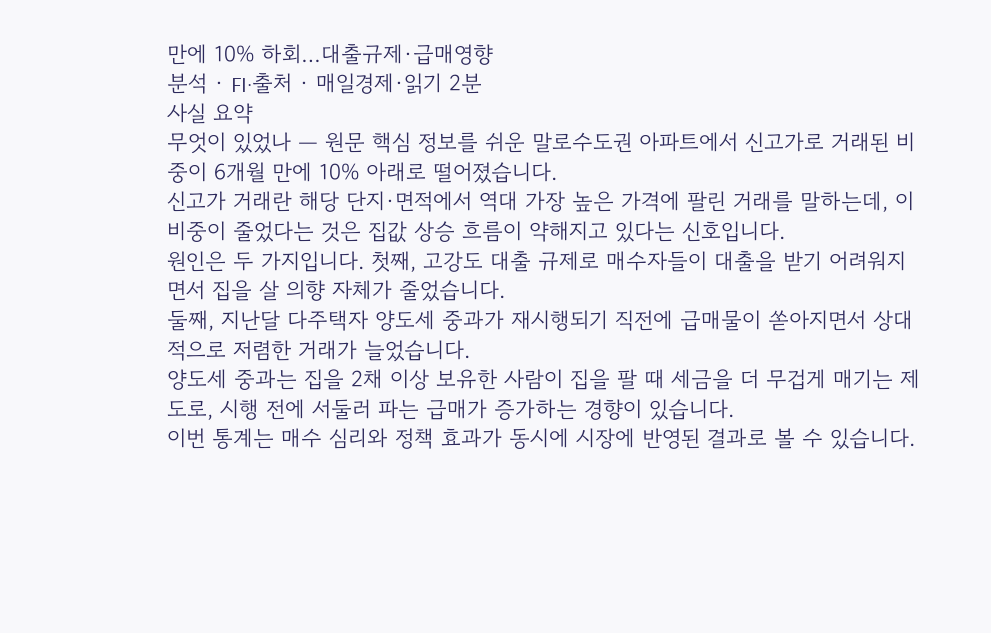만에 10% 하회…대출규제·급매영향
분석 · FI·출처 · 매일경제·읽기 2분
사실 요약
무엇이 있었나 — 원문 핵심 정보를 쉬운 말로수도권 아파트에서 신고가로 거래된 비중이 6개월 만에 10% 아래로 떨어졌습니다.
신고가 거래란 해당 단지·면적에서 역대 가장 높은 가격에 팔린 거래를 말하는데, 이 비중이 줄었다는 것은 집값 상승 흐름이 약해지고 있다는 신호입니다.
원인은 두 가지입니다. 첫째, 고강도 대출 규제로 매수자들이 대출을 받기 어려워지면서 집을 살 의향 자체가 줄었습니다.
둘째, 지난달 다주택자 양도세 중과가 재시행되기 직전에 급매물이 쏟아지면서 상대적으로 저렴한 거래가 늘었습니다.
양도세 중과는 집을 2채 이상 보유한 사람이 집을 팔 때 세금을 더 무겁게 매기는 제도로, 시행 전에 서둘러 파는 급매가 증가하는 경향이 있습니다.
이번 통계는 매수 심리와 정책 효과가 동시에 시장에 반영된 결과로 볼 수 있습니다.